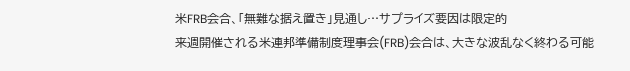米FRB会合、「無難な据え置き」見通し…サプライズ要因は限定的
来週開催される米連邦準備制度理事会(FRB)会合は、大きな波乱なく終わる可能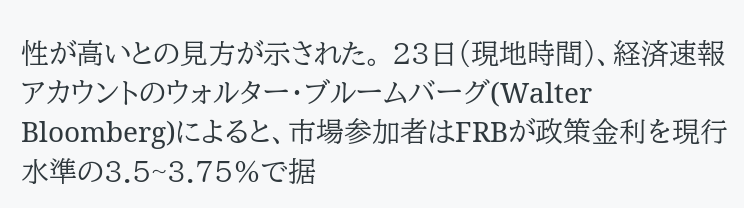性が高いとの見方が示された。 23日(現地時間)、経済速報アカウントのウォルター・ブルームバーグ(Walter Bloomberg)によると、市場参加者はFRBが政策金利を現行水準の3.5~3.75%で据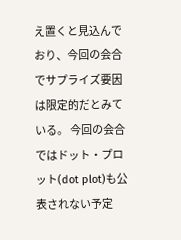え置くと見込んでおり、今回の会合でサプライズ要因は限定的だとみている。 今回の会合ではドット・プロット(dot plot)も公表されない予定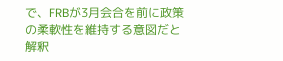で、FRBが3月会合を前に政策の柔軟性を維持する意図だと解釈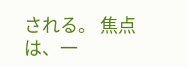される。 焦点は、一